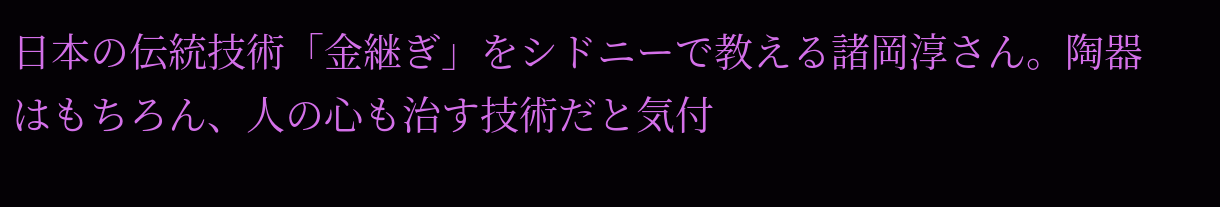日本の伝統技術「金継ぎ」をシドニーで教える諸岡淳さん。陶器はもちろん、人の心も治す技術だと気付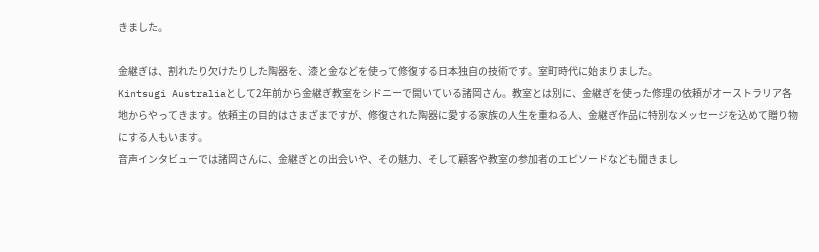きました。

金継ぎは、割れたり欠けたりした陶器を、漆と金などを使って修復する日本独自の技術です。室町時代に始まりました。
Kintsugi Australiaとして2年前から金継ぎ教室をシドニーで開いている諸岡さん。教室とは別に、金継ぎを使った修理の依頼がオーストラリア各地からやってきます。依頼主の目的はさまざまですが、修復された陶器に愛する家族の人生を重ねる人、金継ぎ作品に特別なメッセージを込めて贈り物にする人もいます。
音声インタビューでは諸岡さんに、金継ぎとの出会いや、その魅力、そして顧客や教室の参加者のエピソードなども聞きまし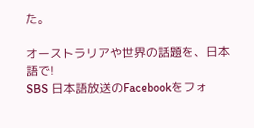た。

オーストラリアや世界の話題を、日本語で!
SBS 日本語放送のFacebookをフォ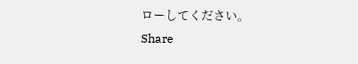ローしてください。
Share